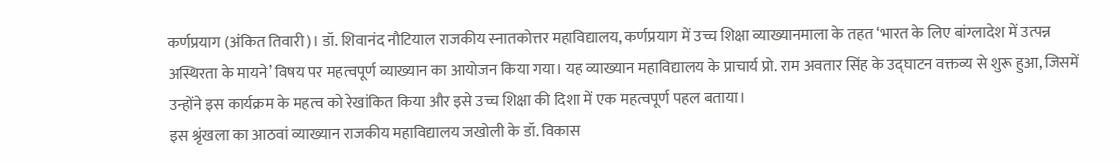कर्णप्रयाग (अंकित तिवारी)। डॉ. शिवानंद नौटियाल राजकीय स्नातकोत्तर महाविद्यालय, कर्णप्रयाग में उच्च शिक्षा व्याख्यानमाला के तहत ‘भारत के लिए बांग्लादेश में उत्पन्न अस्थिरता के मायने’ विषय पर महत्वपूर्ण व्याख्यान का आयोजन किया गया। यह व्याख्यान महाविद्यालय के प्राचार्य प्रो. राम अवतार सिंह के उद्घाटन वक्तव्य से शुरू हुआ, जिसमें उन्होंने इस कार्यक्रम के महत्व को रेखांकित किया और इसे उच्च शिक्षा की दिशा में एक महत्वपूर्ण पहल बताया।
इस श्रृंखला का आठवां व्याख्यान राजकीय महाविद्यालय जखोली के डॉ. विकास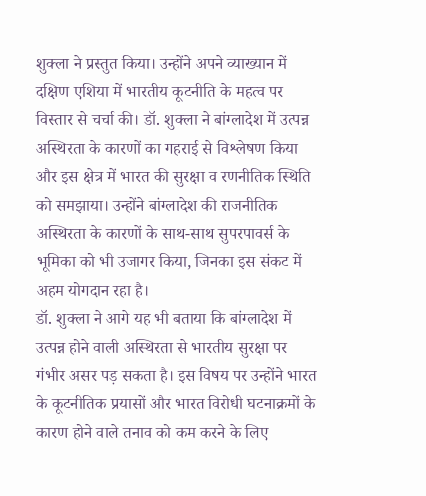शुक्ला ने प्रस्तुत किया। उन्होंने अपने व्याख्यान में दक्षिण एशिया में भारतीय कूटनीति के महत्व पर विस्तार से चर्चा की। डॉ. शुक्ला ने बांग्लादेश में उत्पन्न अस्थिरता के कारणों का गहराई से विश्लेषण किया और इस क्षेत्र में भारत की सुरक्षा व रणनीतिक स्थिति को समझाया। उन्होंने बांग्लादेश की राजनीतिक अस्थिरता के कारणों के साथ-साथ सुपरपावर्स के भूमिका को भी उजागर किया, जिनका इस संकट में अहम योगदान रहा है।
डॉ. शुक्ला ने आगे यह भी बताया कि बांग्लादेश में उत्पन्न होने वाली अस्थिरता से भारतीय सुरक्षा पर गंभीर असर पड़ सकता है। इस विषय पर उन्होंने भारत के कूटनीतिक प्रयासों और भारत विरोधी घटनाक्रमों के कारण होने वाले तनाव को कम करने के लिए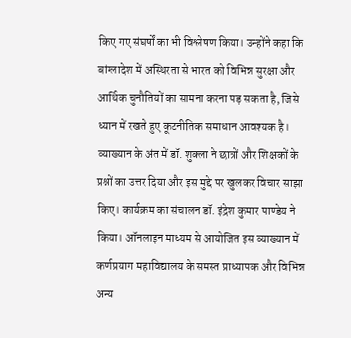किए गए संघर्षों का भी विश्लेषण किया। उन्होंने कहा कि बांग्लादेश में अस्थिरता से भारत को विभिन्न सुरक्षा और आर्थिक चुनौतियों का सामना करना पड़ सकता है, जिसे ध्यान में रखते हुए कूटनीतिक समाधान आवश्यक है।
व्याख्यान के अंत में डॉ. शुक्ला ने छात्रों और शिक्षकों के प्रश्नों का उत्तर दिया और इस मुद्दे पर खुलकर विचार साझा किए। कार्यक्रम का संचालन डॉ. इंद्रेश कुमार पाण्डेय ने किया। ऑनलाइन माध्यम से आयोजित इस व्याख्यान में कर्णप्रयाग महाविद्यालय के समस्त प्राध्यापक और विभिन्न अन्य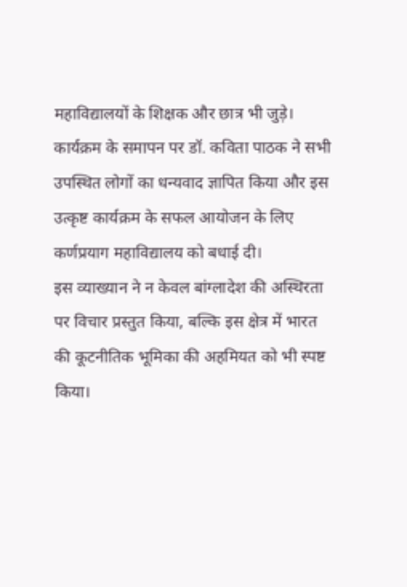महाविद्यालयों के शिक्षक और छात्र भी जुड़े।
कार्यक्रम के समापन पर डॉ. कविता पाठक ने सभी उपस्थित लोगों का धन्यवाद ज्ञापित किया और इस उत्कृष्ट कार्यक्रम के सफल आयोजन के लिए कर्णप्रयाग महाविद्यालय को बधाई दी।
इस व्याख्यान ने न केवल बांग्लादेश की अस्थिरता पर विचार प्रस्तुत किया, बल्कि इस क्षेत्र में भारत की कूटनीतिक भूमिका की अहमियत को भी स्पष्ट किया।